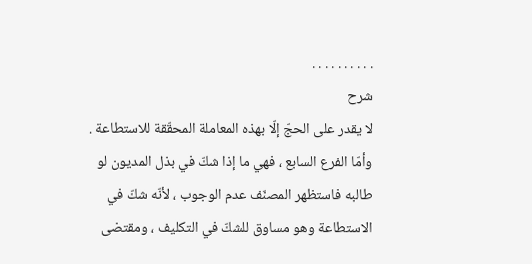. . . . . . . . . .
شرح
لا يقدر على الحجّ إلّا بهذه المعاملة المحقّقة للاستطاعة .
وأمّا الفرع السابع ، فهي ما إذا شكّ في بذل المديون لو طالبه فاستظهر المصنّف عدم الوجوب ، لأنّه شكّ في الاستطاعة وهو مساوق للشكّ في التكليف ، ومقتضى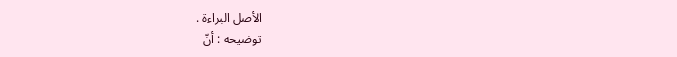الأصل البراءة .
توضيحه : أنّ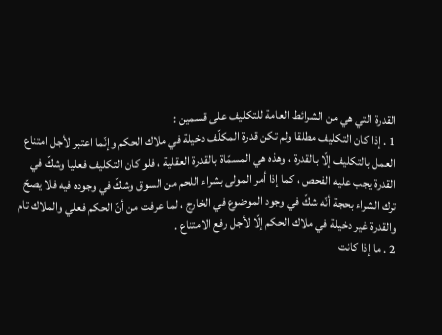القدرة التي هي من الشرائط العامة للتكليف على قسمين :
1 . إذا كان التكليف مطلقا ولم تكن قدرة المكلّف دخيلة في ملاك الحكم وإنّما اعتبر لأجل امتناع العمل بالتكليف إلّا بالقدرة ، وهذه هي المسمّاة بالقدرة العقلية ، فلو كان التكليف فعليا وشكّ في القدرة يجب عليه الفحص ، كما إذا أمر المولى بشراء اللحم من السوق وشكّ في وجوده فيه فلا يصحّ ترك الشراء بحجة أنّه شكّ في وجود الموضوع في الخارج ، لما عرفت من أنّ الحكم فعلي والملاك تام والقدرة غير دخيلة في ملاك الحكم إلّا لأجل رفع الامتناع .
2 . ما إذا كانت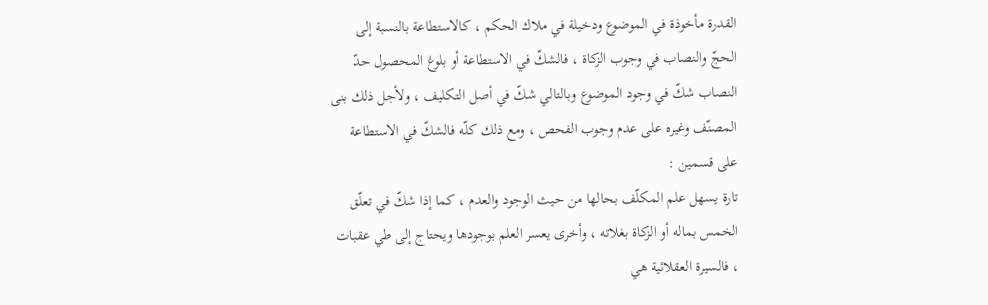القدرة مأخوذة في الموضوع ودخيلة في ملاك الحكم ، كالاستطاعة بالنسبة إلى الحجّ والنصاب في وجوب الزكاة ، فالشكّ في الاستطاعة أو بلوغ المحصول حدّ النصاب شكّ في وجود الموضوع وبالتالي شكّ في أصل التكليف ، ولأجل ذلك بنى المصنّف وغيره على عدم وجوب الفحص ، ومع ذلك كلّه فالشكّ في الاستطاعة على قسمين :
تارة يسهل علم المكلّف بحالها من حيث الوجود والعدم ، كما إذا شكّ في تعلّق الخمس بماله أو الزكاة بغلاته ، وأخرى يعسر العلم بوجودها ويحتاج إلى طي عقبات ، فالسيرة العقلائية هي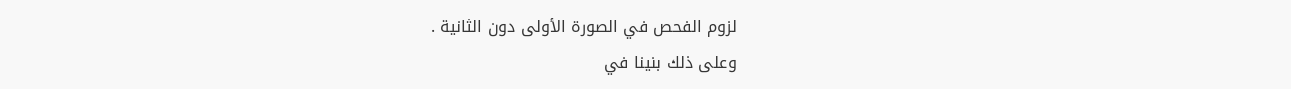لزوم الفحص في الصورة الأولى دون الثانية .
وعلى ذلك بنينا في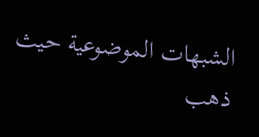الشبهات الموضوعية حيث ذهب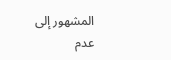المشهور إلى عدم